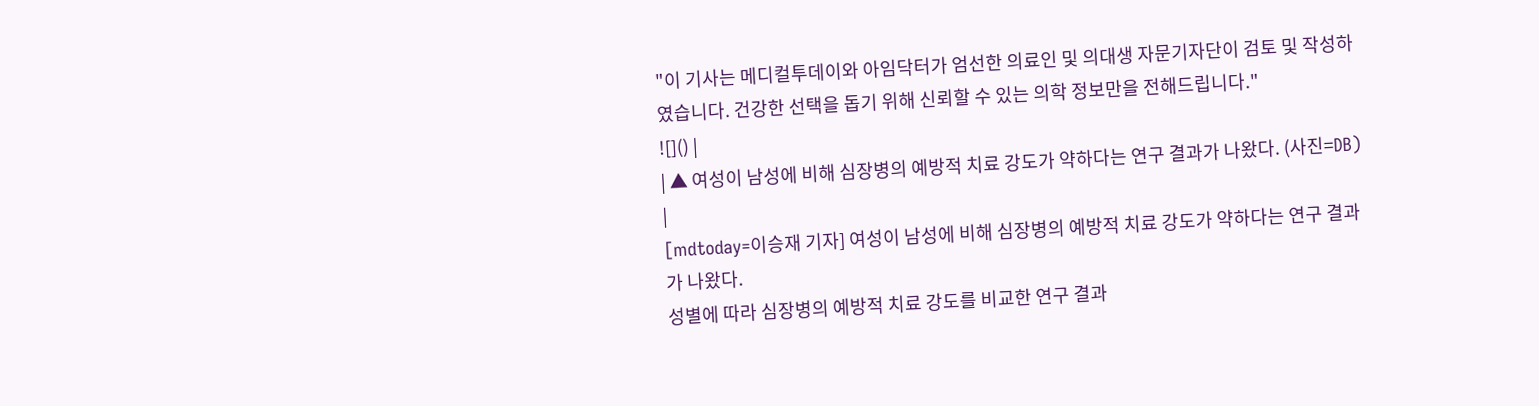"이 기사는 메디컬투데이와 아임닥터가 엄선한 의료인 및 의대생 자문기자단이 검토 및 작성하였습니다. 건강한 선택을 돕기 위해 신뢰할 수 있는 의학 정보만을 전해드립니다."
![]() |
| ▲ 여성이 남성에 비해 심장병의 예방적 치료 강도가 약하다는 연구 결과가 나왔다. (사진=DB) |
[mdtoday=이승재 기자] 여성이 남성에 비해 심장병의 예방적 치료 강도가 약하다는 연구 결과가 나왔다.
성별에 따라 심장병의 예방적 치료 강도를 비교한 연구 결과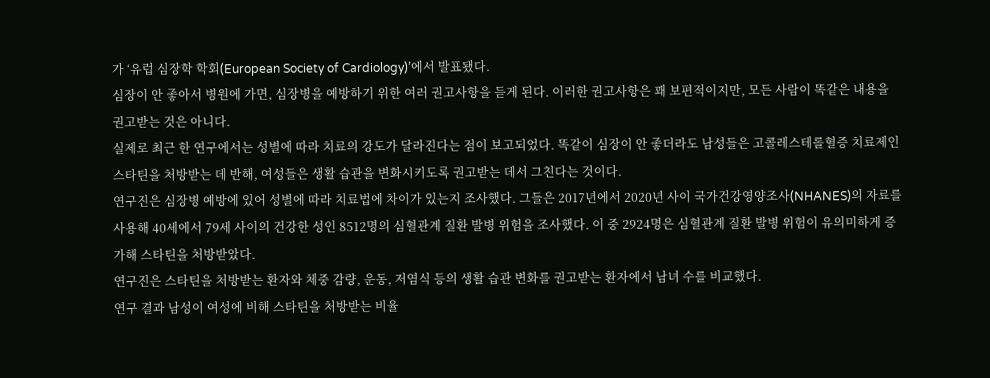가 ‘유럽 심장학 학회(European Society of Cardiology)’에서 발표됐다.
심장이 안 좋아서 병원에 가면, 심장병을 예방하기 위한 여러 권고사항을 듣게 된다. 이러한 권고사항은 꽤 보편적이지만, 모든 사람이 똑같은 내용을 권고받는 것은 아니다.
실제로 최근 한 연구에서는 성별에 따라 치료의 강도가 달라진다는 점이 보고되었다. 똑같이 심장이 안 좋더라도 남성들은 고콜레스테롤혈증 치료제인 스타틴을 처방받는 데 반해, 여성들은 생활 습관을 변화시키도록 권고받는 데서 그친다는 것이다.
연구진은 심장병 예방에 있어 성별에 따라 치료법에 차이가 있는지 조사했다. 그들은 2017년에서 2020년 사이 국가건강영양조사(NHANES)의 자료를 사용해 40세에서 79세 사이의 건강한 성인 8512명의 심혈관계 질환 발병 위험을 조사했다. 이 중 2924명은 심혈관계 질환 발병 위험이 유의미하게 증가해 스타틴을 처방받았다.
연구진은 스타틴을 처방받는 환자와 체중 감량, 운동, 저염식 등의 생활 습관 변화를 권고받는 환자에서 남녀 수를 비교했다.
연구 결과 남성이 여성에 비해 스타틴을 처방받는 비율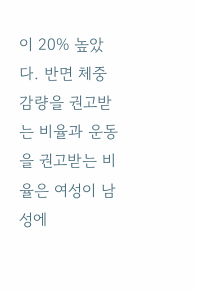이 20% 높았다. 반면 체중 감량을 권고받는 비율과 운동을 권고받는 비율은 여성이 남성에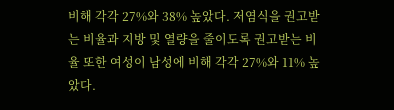비해 각각 27%와 38% 높았다. 저염식을 권고받는 비율과 지방 및 열량을 줄이도록 권고받는 비율 또한 여성이 남성에 비해 각각 27%와 11% 높았다.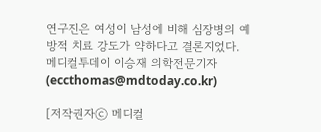연구진은 여성이 남성에 비해 심장병의 예방적 치료 강도가 약하다고 결론지었다.
메디컬투데이 이승재 의학전문기자(eccthomas@mdtoday.co.kr)

[저작권자ⓒ 메디컬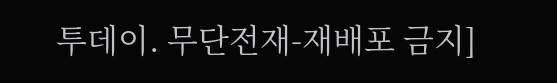투데이. 무단전재-재배포 금지]